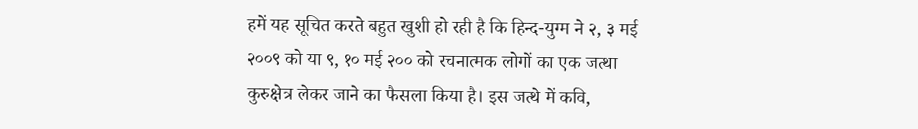हमें यह सूचित करते बहुत खुशी हो रही है कि हिन्द-युग्म ने २, ३ मई २००९ को या ९, १० मई २०० को रचनात्मक लोगों का एक जत्था कुरुक्षेत्र लेकर जाने का फैसला किया है। इस जत्थे में कवि,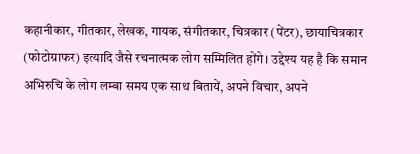कहानीकार, गीतकार, लेखक, गायक, संगीतकार, चित्रकार (पेंटर), छायाचित्रकार (फोटोग्राफर) इत्यादि जैसे रचनात्मक लोग सम्मिलित होंगे। उद्देश्य यह है कि समान अभिरुचि के लोग लम्बा समय एक साथ बितायें, अपने विचार, अपने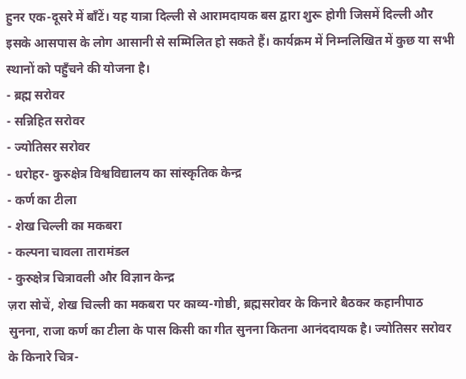हुनर एक-दूसरे में बाँटें। यह यात्रा दिल्ली से आरामदायक बस द्वारा शुरू होगी जिसमें दिल्ली और इसके आसपास के लोग आसानी से सम्मिलित हो सकते हैं। कार्यक्रम में निम्नलिखित में कुछ या सभी स्थानों को पहुँचने की योजना है।
- ब्रह्म सरोवर
- सन्निहित सरोवर
- ज्योतिसर सरोवर
- धरोहर- कुरुक्षेत्र विश्वविद्यालय का सांस्कृतिक केन्द्र
- कर्ण का टीला
- शेख चिल्ली का मकबरा
- कल्पना चावला तारामंडल
- कुरुक्षेत्र चित्रावली और विज्ञान केन्द्र
ज़रा सोचें, शेख चिल्ली का मकबरा पर काव्य-गोष्ठी, ब्रह्मसरोवर के किनारे बैठकर कहानीपाठ सुनना, राजा कर्ण का टीला के पास किसी का गीत सुनना कितना आनंददायक है। ज्योतिसर सरोवर के किनारे चित्र-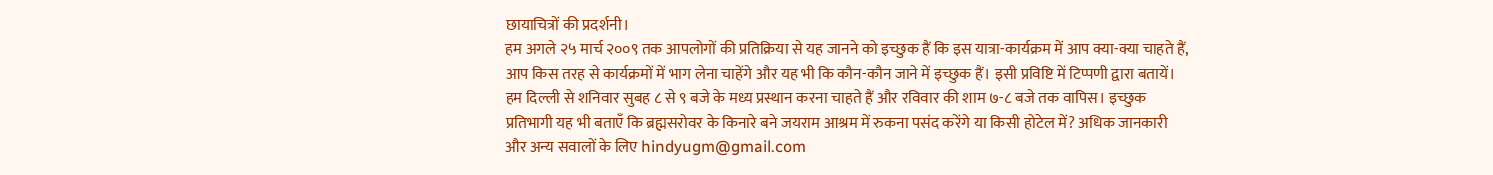छायाचित्रों की प्रदर्शनी।
हम अगले २५ मार्च २००९ तक आपलोगों की प्रतिक्रिया से यह जानने को इच्छुक हैं कि इस यात्रा-कार्यक्रम में आप क्या-क्या चाहते हैं, आप किस तरह से कार्यक्रमों में भाग लेना चाहेंगे और यह भी कि कौन-कौन जाने में इच्छुक हैं। इसी प्रविष्टि में टिप्पणी द्वारा बतायें। हम दिल्ली से शनिवार सुबह ८ से ९ बजे के मध्य प्रस्थान करना चाहते हैं और रविवार की शाम ७-८ बजे तक वापिस। इच्छुक प्रतिभागी यह भी बताएँ कि ब्रह्मसरोवर के किनारे बने जयराम आश्रम में रुकना पसंद करेंगे या किसी होटेल में? अधिक जानकारी और अन्य सवालों के लिए hindyugm@gmail.com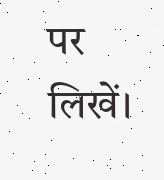पर लिखें।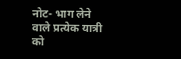नोट- भाग लेने वाले प्रत्येक यात्री को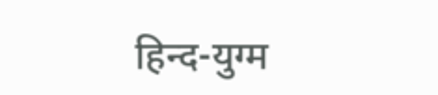हिन्द-युग्म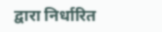द्वारा निर्धारित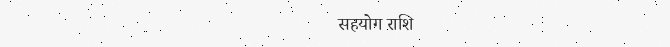सहयोग राशि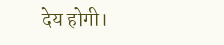देय होगी।